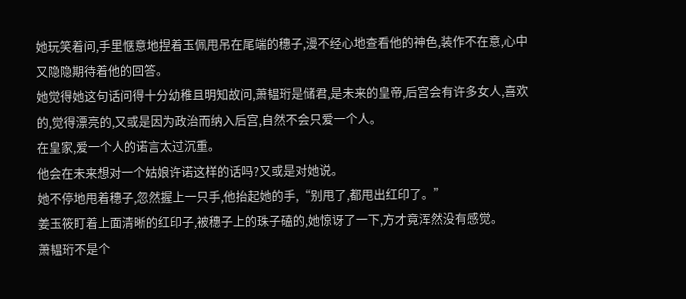她玩笑着问,手里惬意地捏着玉佩甩吊在尾端的穗子,漫不经心地查看他的神色,装作不在意,心中又隐隐期待着他的回答。
她觉得她这句话问得十分幼稚且明知故问,萧韫珩是储君,是未来的皇帝,后宫会有许多女人,喜欢的,觉得漂亮的,又或是因为政治而纳入后宫,自然不会只爱一个人。
在皇家,爱一个人的诺言太过沉重。
他会在未来想对一个姑娘许诺这样的话吗?又或是对她说。
她不停地甩着穗子,忽然握上一只手,他抬起她的手,“别甩了,都甩出红印了。”
姜玉筱盯着上面清晰的红印子,被穗子上的珠子磕的,她惊讶了一下,方才竟浑然没有感觉。
萧韫珩不是个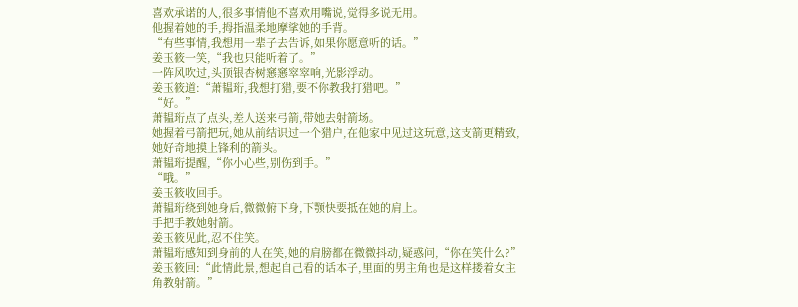喜欢承诺的人,很多事情他不喜欢用嘴说,觉得多说无用。
他握着她的手,拇指温柔地摩挲她的手背。
“有些事情,我想用一辈子去告诉,如果你愿意听的话。”
姜玉筱一笑,“我也只能听着了。”
一阵风吹过,头顶银杏树窸窸窣窣响,光影浮动。
姜玉筱道:“萧韫珩,我想打猎,要不你教我打猎吧。”
“好。”
萧韫珩点了点头,差人送来弓箭,带她去射箭场。
她握着弓箭把玩,她从前结识过一个猎户,在他家中见过这玩意,这支箭更精致,她好奇地摸上锋利的箭头。
萧韫珩提醒,“你小心些,别伤到手。”
“哦。”
姜玉筱收回手。
萧韫珩绕到她身后,微微俯下身,下颚快要抵在她的肩上。
手把手教她射箭。
姜玉筱见此,忍不住笑。
萧韫珩感知到身前的人在笑,她的肩膀都在微微抖动,疑惑问,“你在笑什么?”
姜玉筱回:“此情此景,想起自己看的话本子,里面的男主角也是这样搂着女主角教射箭。”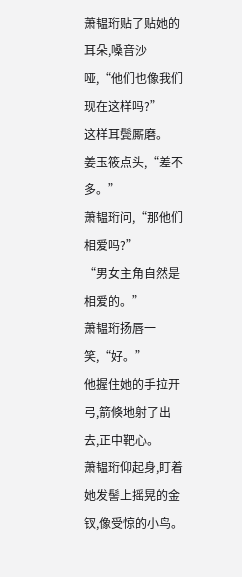萧韫珩贴了贴她的耳朵,嗓音沙哑,“他们也像我们现在这样吗?”
这样耳鬓厮磨。
姜玉筱点头,“差不多。”
萧韫珩问,“那他们相爱吗?”
“男女主角自然是相爱的。”
萧韫珩扬唇一笑,“好。”
他握住她的手拉开弓,箭倏地射了出去,正中靶心。
萧韫珩仰起身,盯着她发髻上摇晃的金钗,像受惊的小鸟。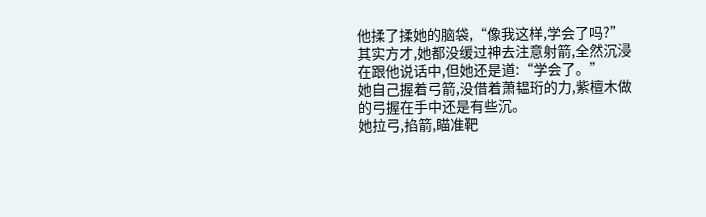他揉了揉她的脑袋,“像我这样,学会了吗?”
其实方才,她都没缓过神去注意射箭,全然沉浸在跟他说话中,但她还是道:“学会了。”
她自己握着弓箭,没借着萧韫珩的力,紫檀木做的弓握在手中还是有些沉。
她拉弓,掐箭,瞄准靶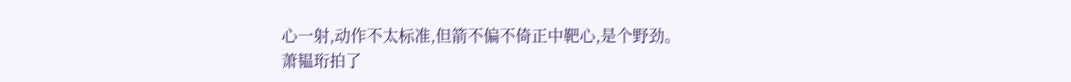心一射,动作不太标准,但箭不偏不倚正中靶心,是个野劲。
萧韫珩拍了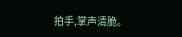拍手,掌声清脆。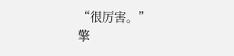“很厉害。”
擎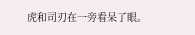虎和司刃在一旁看呆了眼。